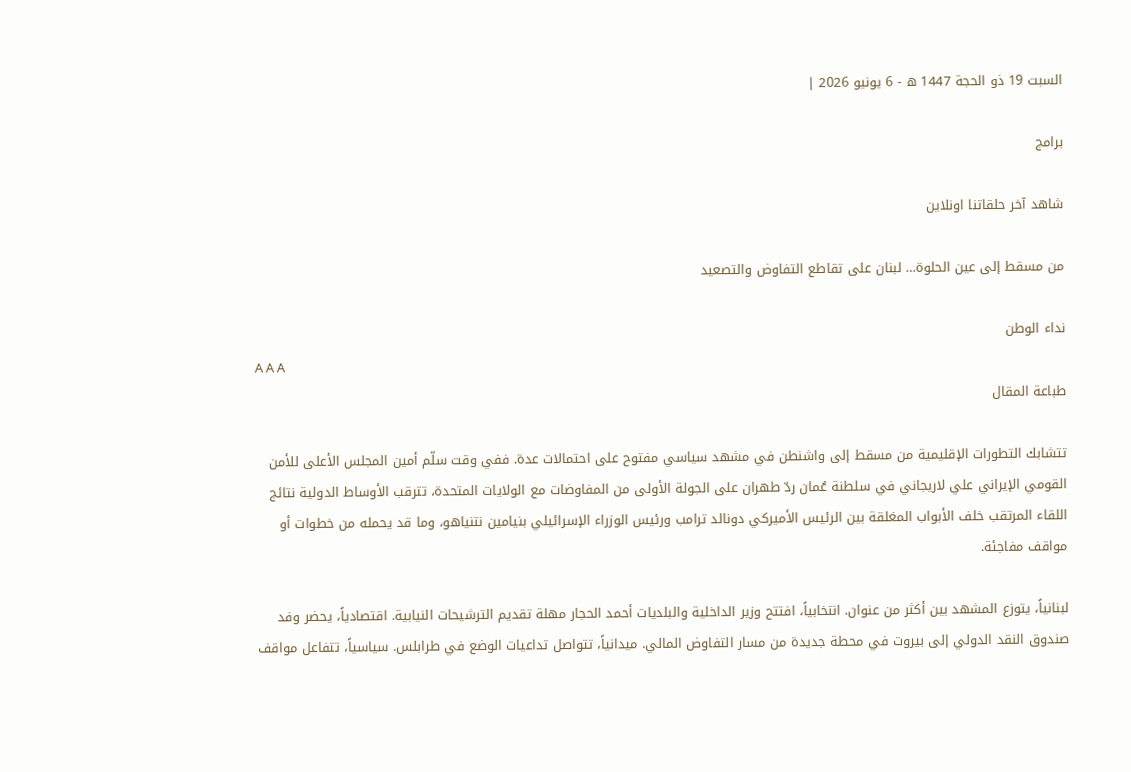السبت 19 ذو الحجة 1447 ه - 6 يونيو 2026 |

برامج

شاهد آخر حلقاتنا اونلاين

من مسقط إلى عين الحلوة… لبنان على تقاطع التفاوض والتصعيد

نداء الوطن
A A A
طباعة المقال

تتشابك التطورات الإقليمية من مسقط إلى واشنطن في مشهد سياسي مفتوح على احتمالات عدة. ففي وقت سلّم أمين المجلس الأعلى للأمن القومي الإيراني علي لاريجاني في سلطنة عُمان ردّ طهران على الجولة الأولى من المفاوضات مع الولايات المتحدة، تترقب الأوساط الدولية نتائج اللقاء المرتقب خلف الأبواب المغلقة بين الرئيس الأميركي دونالد ترامب ورئيس الوزراء الإسرائيلي بنيامين نتنياهو، وما قد يحمله من خطوات أو مواقف مفاجئة.

لبنانياً، يتوزع المشهد بين أكثر من عنوان. انتخابياً، افتتح وزير الداخلية والبلديات أحمد الحجار مهلة تقديم الترشيحات النيابية. اقتصادياً، يحضر وفد صندوق النقد الدولي إلى بيروت في محطة جديدة من مسار التفاوض المالي. ميدانياً، تتواصل تداعيات الوضع في طرابلس. سياسياً، تتفاعل مواقف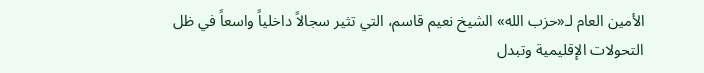الأمين العام لـ«حزب الله» الشيخ نعيم قاسم، التي تثير سجالاً داخلياً واسعاً في ظل التحولات الإقليمية وتبدل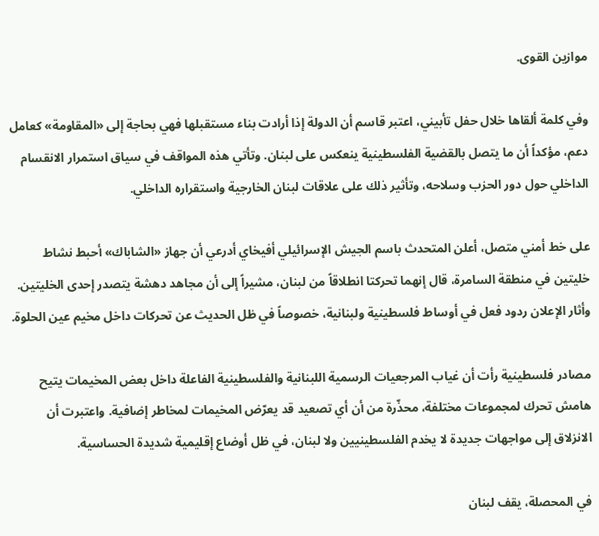موازين القوى.

وفي كلمة ألقاها خلال حفل تأبيني، اعتبر قاسم أن الدولة إذا أرادت بناء مستقبلها فهي بحاجة إلى «المقاومة» كعامل دعم، مؤكداً أن ما يتصل بالقضية الفلسطينية ينعكس على لبنان. وتأتي هذه المواقف في سياق استمرار الانقسام الداخلي حول دور الحزب وسلاحه، وتأثير ذلك على علاقات لبنان الخارجية واستقراره الداخلي.

على خط أمني متصل، أعلن المتحدث باسم الجيش الإسرائيلي أفيخاي أدرعي أن جهاز «الشاباك» أحبط نشاط خليتين في منطقة السامرة، قال إنهما تحركتا انطلاقاً من لبنان، مشيراً إلى أن مجاهد دهشة يتصدر إحدى الخليتين. وأثار الإعلان ردود فعل في أوساط فلسطينية ولبنانية، خصوصاً في ظل الحديث عن تحركات داخل مخيم عين الحلوة.

مصادر فلسطينية رأت أن غياب المرجعيات الرسمية اللبنانية والفلسطينية الفاعلة داخل بعض المخيمات يتيح هامش تحرك لمجموعات مختلفة، محذّرة من أن أي تصعيد قد يعرّض المخيمات لمخاطر إضافية. واعتبرت أن الانزلاق إلى مواجهات جديدة لا يخدم الفلسطينيين ولا لبنان، في ظل أوضاع إقليمية شديدة الحساسية.

في المحصلة، يقف لبنان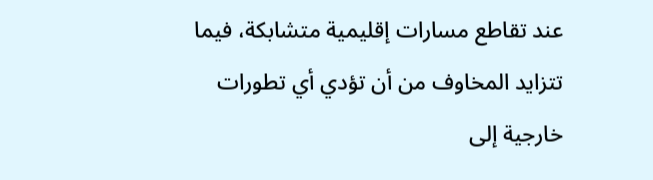عند تقاطع مسارات إقليمية متشابكة، فيما تتزايد المخاوف من أن تؤدي أي تطورات خارجية إلى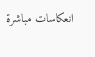انعكاسات مباشرة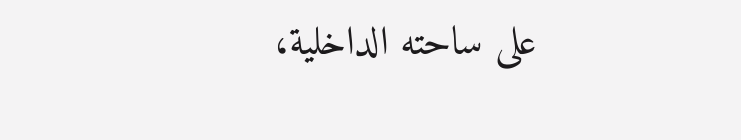على ساحته الداخلية،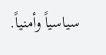سياسياً وأمنياً.